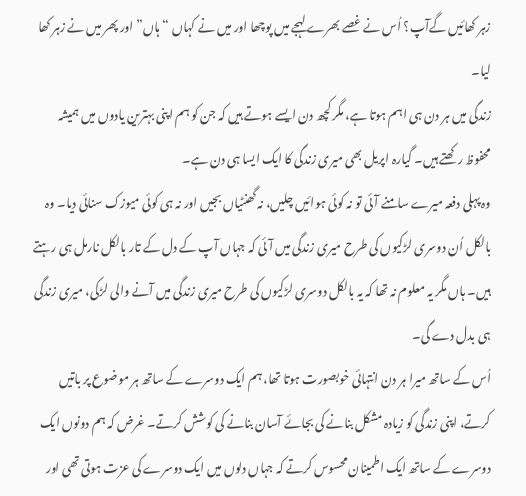زہر کھائیں گےآپ؟ اُس نے غصے بھرے لہجے میں پوچھا اور میں نے کہاں “ہاں” اور پھر میں نے زہر کھا لیا۔
زندگی میں ہر دن ہی اہم ہوتا ہے، مگر کچھ دن ایسے ہوتے ہیں کہ جن کو ہم اپنی بہترین یادوں میں ہمیشہ محفوظ رکھتے ہیں۔ گیارہ اپریل بھی میری زندگی کا ایک ایسا ہی دن ہے۔
وہ پہلی دفعہ میرے سامنے آئی تو نہ کوئی ہوائیں چلیں، نہ گھنٹیاں بجیں اور نہ ہی کوئی میوزک سنائی دیا۔ وہ بالکل اُن دوسری لڑکیوں کی طرح میری زندگی میں آئی کہ جہاں آپ کے دل کے تار بالکل نارمل ہی رہتے ہیں۔ ہاں مگر یہ معلوم نہ تھا کہ یہ بالکل دوسری لڑکیوں کی طرح میری زندگی میں آنے والی لڑکی، میری زندگی ہی بدل دے گی۔
اُس کے ساتھ میرا ہر دن انتہائی خوبصورت ہوتا تھا، ہم ایک دوسرے کے ساتھ ہر موضوع پر باتیں کرتے، اپنی زندگی کو زیادہ مشکل بنانے کی بجائے آسان بنانے کی کوشش کرتے۔ غرض کہ ہم دونوں ایک دوسرے کے ساتھ ایک اطمینان محسوس کرتے کہ جہاں دلوں میں ایک دوسرے کی عزت ہوتی تھی اور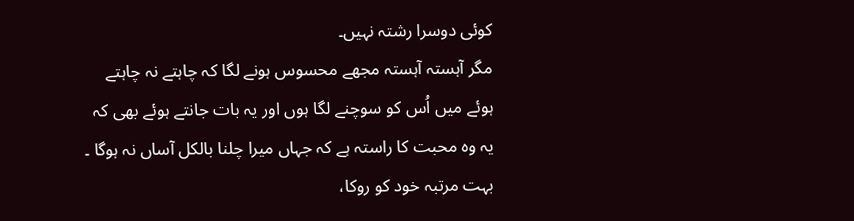کوئی دوسرا رشتہ نہیں۔
مگر آہستہ آہستہ مجھے محسوس ہونے لگا کہ چاہتے نہ چاہتے ہوئے میں اُس کو سوچنے لگا ہوں اور یہ بات جانتے ہوئے بھی کہ یہ وہ محبت کا راستہ ہے کہ جہاں میرا چلنا بالکل آساں نہ ہوگا ۔ بہت مرتبہ خود کو روکا،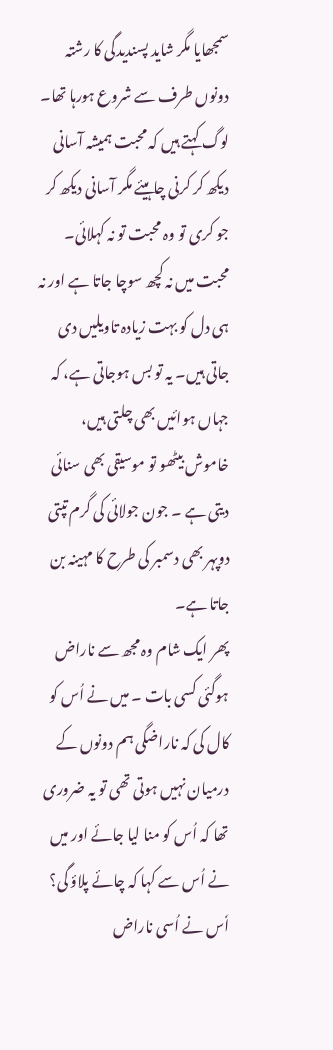سمجھایا مگر شاید پسندیدگی کا رشتہ دونوں طرف سے شروع ہورہا تھا۔ لوگ کہتے ہیں کہ محبت ہمیشہ آسانی دیکھ کر کرنی چاہیئے مگر آسانی دیکھ کر جو کری تو وہ محبت تو نہ کہلائی۔ محبت میں نہ کچھ سوچا جاتا ہے اور نہ ہی دل کو بہت زیادہ تاویلیں دی جاتی ہیں۔ یہ تو بس ہوجاتی ہے، کہ جہاں ہوائیں بھی چلتی ہیں، خاموش بیٹھو تو موسیقی بھی سنائی دیتی ہے ۔ جون جولائی کی گرم تپتی دوپہر بھی دسمبر کی طرح کا مہینہ بن جاتا ہے۔
پھر ایک شام وہ مجھ سے ناراض ہوگئی کسی بات ۔ میں نے اُس کو کال کی کہ ناراضگی ہم دونوں کے درمیان نہیں ہوتی تھی تو یہ ضروری تھا کہ اُس کو منا لیا جائے اور میں نے اُس سے کہا کہ چائے پلاؤ گی؟ اٗس نے اُسی ناراض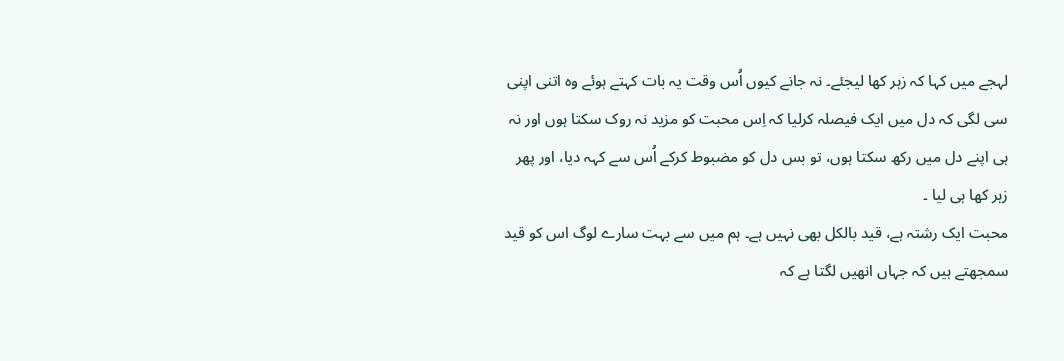لہجے میں کہا کہ زہر کھا لیجئے۔ نہ جانے کیوں اُس وقت یہ بات کہتے ہوئے وہ اتنی اپنی سی لگی کہ دل میں ایک فیصلہ کرلیا کہ اِس محبت کو مزید نہ روک سکتا ہوں اور نہ ہی اپنے دل میں رکھ سکتا ہوں، تو بس دل کو مضبوط کرکے اُس سے کہہ دیا، اور پھر زہر کھا ہی لیا ۔
محبت ایک رشتہ ہے، قید بالکل بھی نہیں ہے۔ ہم میں سے بہت سارے لوگ اس کو قید سمجھتے ہیں کہ جہاں انھیں لگتا ہے کہ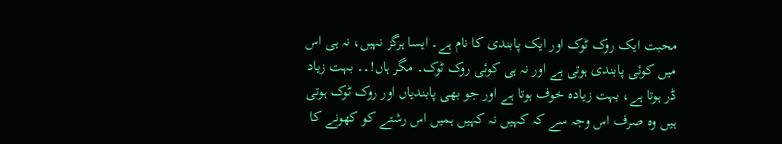محبت ایک روک ٹوک اور ایک پابندی کا نام ہے۔ ایسا ہرگز نہیں، نہ ہی اس میں کوئی پابندی ہوتی ہے اور نہ ہی کوئی روک ٹوک۔ مگر ہاں!۔۔ بہت زیاد ڈر ہوتا ہے، بہت زیادہ خوف ہوتا ہے اور جو بھی پابندیاں اور روک ٹوک ہوتی ہیں وہ صرف اس وجہ سے کہ کہیں نہ کہیں ہمیں اس رشتے کو کھونے کا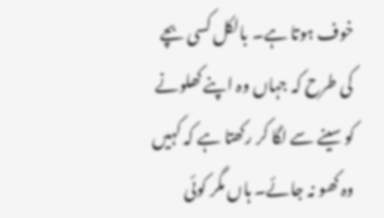خوف ہوتا ہے۔ بالکل کسی بچے کی طرح کہ جہاں وہ اپنے کھلونے کو سینے سے لگا کر رکھتا ہے کہ کہیں وہ کھو نہ جائے۔ ہاں مگر کوئی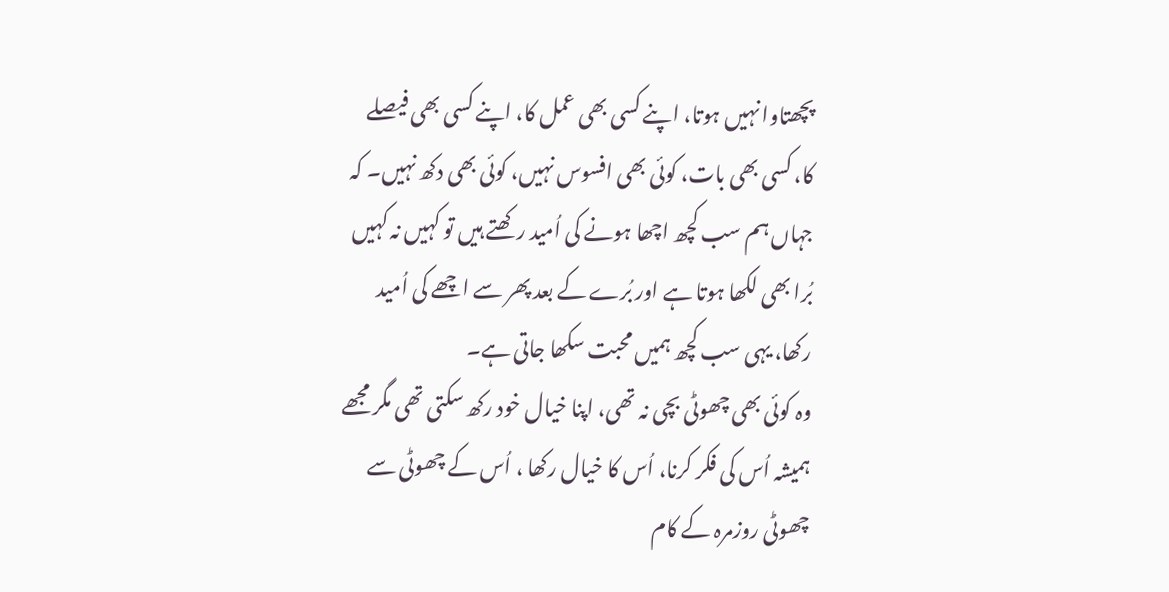پچھتاوا نہیں ہوتا، اپنے کسی بھی عمل کا، اپنے کسی بھی فیصلے کا، کسی بھی بات، کوئی بھی افسوس نہیں، کوئی بھی دکھ نہیں۔ کہ جہاں ہم سب کچھ اچھا ہونے کی اُمید رکھتے ہیں تو کہیں نہ کہیں بُرا بھی لکھا ہوتا ہے اور بُرے کے بعد پھر سے اچھے کی اُمید رکھا، یہی سب کچھ ہمیں محبت سکھا جاتی ہے۔
وہ کوئی بھی چھوٹی بچی نہ تھی، اپنا خیال خود رکھ سکتی تھی مگر مجھے ہمیشہ اُس کی فکر کرنا، اُس کا خیال رکھا ، اُس کے چھوٹی سے چھوٹی روزمرہ کے کام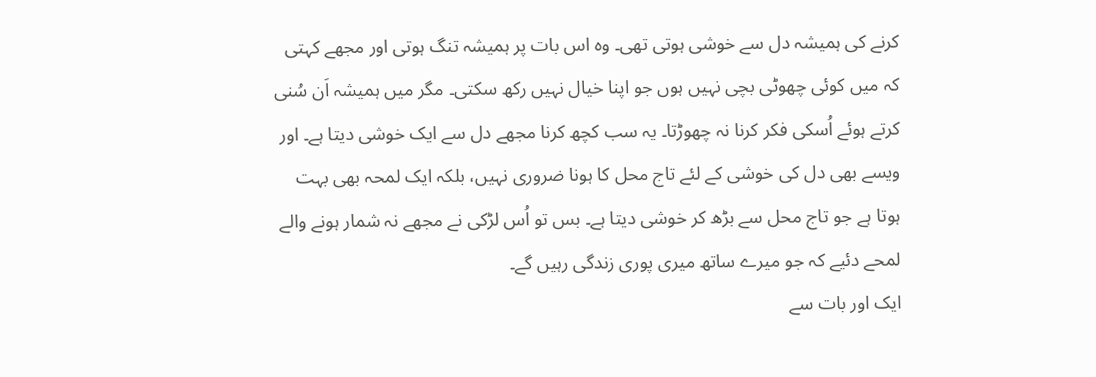کرنے کی ہمیشہ دل سے خوشی ہوتی تھی۔ وہ اس بات پر ہمیشہ تنگ ہوتی اور مجھے کہتی کہ میں کوئی چھوٹی بچی نہیں ہوں جو اپنا خیال نہیں رکھ سکتی۔ مگر میں ہمیشہ اَن سُنی کرتے ہوئے اُسکی فکر کرنا نہ چھوڑتا۔ یہ سب کچھ کرنا مجھے دل سے ایک خوشی دیتا ہے۔ اور ویسے بھی دل کی خوشی کے لئے تاج محل کا ہونا ضروری نہیں، بلکہ ایک لمحہ بھی بہت ہوتا ہے جو تاج محل سے بڑھ کر خوشی دیتا ہے۔ بس تو اُس لڑکی نے مجھے نہ شمار ہونے والے لمحے دئیے کہ جو میرے ساتھ میری پوری زندگی رہیں گے۔
ایک اور بات سے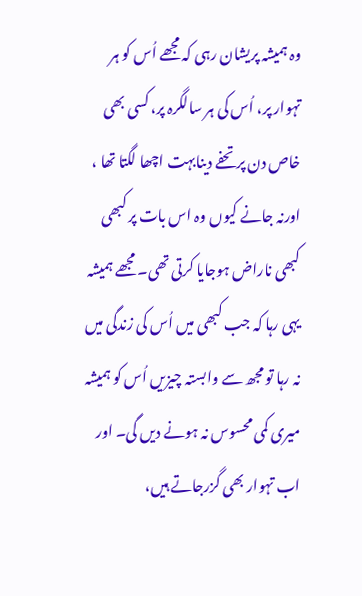وہ ہمیشہ پریشان رہی کہ مجھے اُس کو ہر تہوار پر، اُس کی ہر سالگرہ پر، کسی بھی خاص دن پر تحفے دینابہت اچھا لگتا تھا ، اورنہ جانے کیوں وہ اس بات پر کبھی کبھی ناراض ہوجایا کرتی تھی۔ مجھے ہمیشہ یہی رہا کہ جب کبھی میں اُس کی زندگی میں نہ رہا تو مجھ سے وابستہ چیزیں اُس کو ہمیشہ میری کمی محسوس نہ ہونے دیں گی۔ اور اب تہوار بھی گزرجاتے ہیں،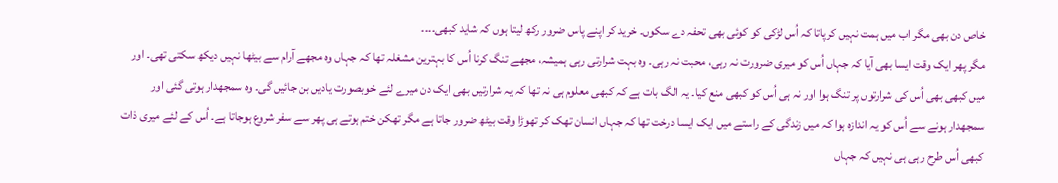خاص دن بھی مگر اب میں ہمت نہیں کرپاتا کہ اُس لڑکی کو کوئی بھی تحفہ دے سکوں۔ خرید کر اپنے پاس ضرور رکھ لیتا ہوں کہ شاید کبھی۔۔۔۔
مگر پھر ایک وقت ایسا بھی آیا کہ جہاں اُس کو میری ضرورت نہ رہی، محبت نہ رہی۔ وہ بہت شرارتی رہی ہمیشہ، مجھے تنگ کرنا اُس کا بہترین مشغلہ تھا کہ جہاں وہ مجھے آرام سے بیٹھا نہیں دیکھ سکتی تھی۔ اور میں کبھی بھی اُس کی شرارتوں پر تنگ ہوا اور نہ ہی اُس کو کبھی منع کیا۔ یہ الگ بات ہے کہ کبھی معلوم ہی نہ تھا کہ یہ شرارتیں بھی ایک دن میرے لئے خوبصورت یادیں بن جائیں گی۔ وہ سمجھدار ہوتی گئی اور سمجھدار ہونے سے اُس کو یہ اندازہ ہوا کہ میں زندگی کے راستے میں ایک ایسا درخت تھا کہ جہاں انسان تھک کر تھوڑا وقت بیٹھ ضرور جاتا ہے مگر تھکن ختم ہوتے ہی پھر سے سفر شروع ہوجاتا ہے۔ اُس کے لئے میری ذات کبھی اُس طرح رہی ہی نہیں کہ جہاں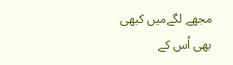مجھے لگےمیں کبھی بھی اُس کے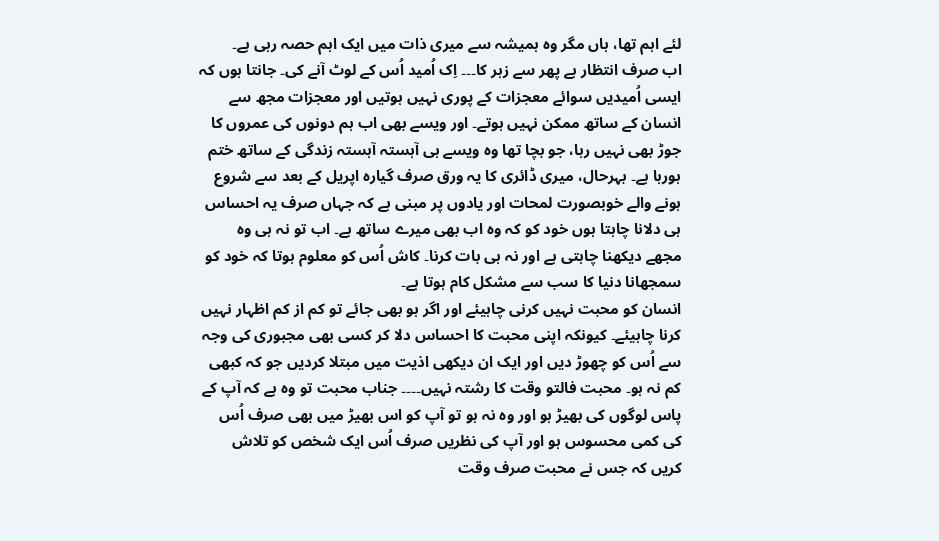لئے اہم تھا، ہاں مگر وہ ہمیشہ سے میری ذات میں ایک اہم حصہ رہی ہے۔
اب صرف انتظار ہے پھر سے زہر کا۔۔۔ اِک اُمید اُس کے لوٹ آنے کی۔ جانتا ہوں کہ ایسی اُمیدیں سوائے معجزات کے پوری نہیں ہوتیں اور معجزات مجھ سے انسان کے ساتھ ممکن نہیں ہوتے۔ اور ویسے بھی اب ہم دونوں کی عمروں کا جوڑ بھی نہیں رہا، جو بچا تھا وہ ویسے ہی آہستہ آہستہ زندگی کے ساتھ ختم ہورہا ہے۔ بہرحال، میری ڈائری کا یہ ورق صرف گیارہ اپریل کے بعد سے شروع ہونے والے خوبصورت لمحات اور یادوں پر مبنی ہے کہ جہاں صرف یہ احساس ہی دلانا چاہتا ہوں خود کو کہ وہ اب بھی میرے ساتھ ہے۔ اب تو نہ ہی وہ مجھے دیکھنا چاہتی ہے اور نہ ہی بات کرنا۔ کاش اُس کو معلوم ہوتا کہ خود کو سمجھانا دنیا کا سب سے مشکل کام ہوتا ہے۔
انسان کو محبت نہیں کرنی چاہیئے اور اگر ہو بھی جائے تو کم از کم اظہار نہیں کرنا چاہیئے۔ کیونکہ اپنی محبت کا احساس دلا کر کسی بھی مجبوری کی وجہ سے اُس کو چھوڑ دیں اور ایک ان دیکھی اذیت میں مبتلا کردیں جو کہ کبھی کم نہ ہو۔ محبت فالتو وقت کا رشتہ نہیں۔۔۔۔ جناب محبت تو وہ ہے کہ آپ کے پاس لوگوں کی بھیڑ ہو اور وہ نہ ہو تو آپ کو اس بھیڑ میں بھی صرف اُس کی کمی محسوس ہو اور آپ کی نظریں صرف اُس ایک شخص کو تلاش کریں کہ جس نے محبت صرف وقت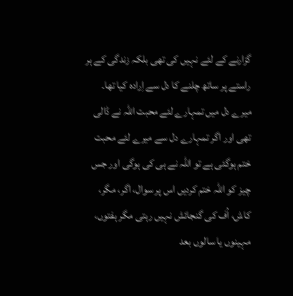گزارنے کے لئے نہیں کی تھی بلکہ زندگی کے ہر راستے پر ساتھ چلنے کا دل سے اِرادہ کیا تھا۔
میرے دل میں تمہارے لئے محبت اللہ نے ڈالی تھی اور اگر تمہارے دل سے میرے لئے محبت ختم ہوگئی ہے تو اللہ نے ہی کی ہوگی اور جس چیز کو اللہ ختم کردیں اس پر سوال، اگر، مگر، کاش، اُف کی گنجائش نہیں رہتی مگر ہفتوں، مہینوں یا سالوں بعد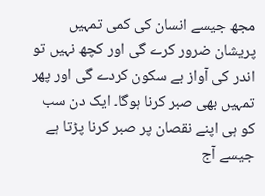مجھ جیسے انسان کی کمی تمہیں پریشان ضرور کرے گی اور کچھ نہیں تو اندر کی آواز بے سکون کردے گی اور پھر تمہیں بھی صبر کرنا ہوگا۔ ایک دن سب کو ہی اپنے نقصان پر صبر کرنا پڑتا ہے جیسے آج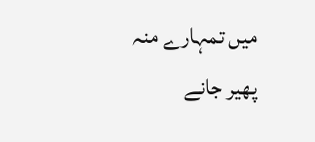میں تمہارے منہ پھیر جانے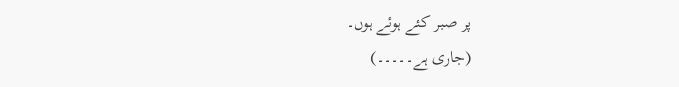پر صبر کئے ہوئے ہوں۔
(جاری ہے۔۔۔۔۔)